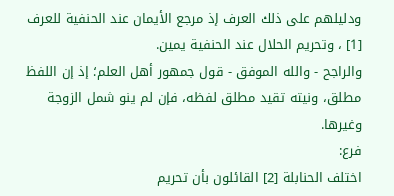ودليلهم على ذلك العرف إذ مرجع الأيمان عند الحنفية للعرف [1] ، وتحريم الحلال عند الحنفية يمين.
والراجح - والله الموفق - قول جمهور أهل العلم؛ إذ إن اللفظ مطلق، ونيته تقيد مطلق لفظه، فإن لم ينو شمل الزوجة وغيرها.
فرع:
اختلف الحنابلة [2] القائلون بأن تحريم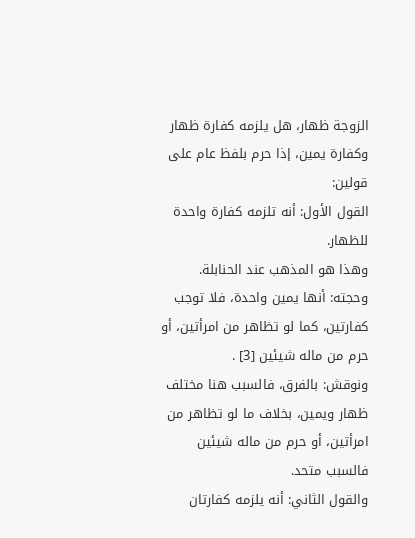الزوجة ظهار، هل يلزمه كفارة ظهار وكفارة يمين، إذا حرم بلفظ عام على قولين:
القول الأول: أنه تلزمه كفارة واحدة للظهار.
وهذا هو المذهب عند الحنابلة.
وحجته: أنها يمين واحدة، فلا توجب كفارتين، كما لو تظاهر من امرأتين، أو حرم من ماله شيئين [3] .
ونوقش: بالفرق، فالسبب هنا مختلف ظهار ويمين، بخلاف ما لو تظاهر من امرأتين، أو حرم من ماله شيئين فالسبب متحد.
والقول الثاني: أنه يلزمه كفارتان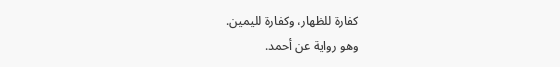كفارة للظهار، وكفارة لليمين.
وهو رواية عن أحمد.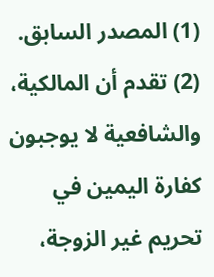(1) المصدر السابق.
(2) تقدم أن المالكية، والشافعية لا يوجبون كفارة اليمين في تحريم غير الزوجة،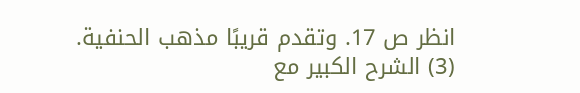انظر ص 17. وتقدم قريبًا مذهب الحنفية.
(3) الشرح الكبير مع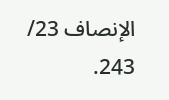الإنصاف 23/ 243.